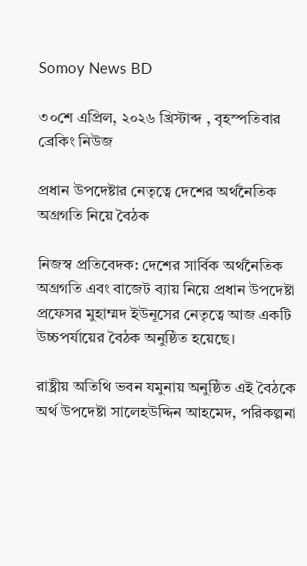Somoy News BD

৩০শে এপ্রিল, ২০২৬ খ্রিস্টাব্দ , বৃহস্পতিবার
ব্রেকিং নিউজ

প্রধান উপদেষ্টার নেতৃত্বে দেশের অর্থনৈতিক অগ্রগতি নিয়ে বৈঠক

নিজস্ব প্রতিবেদক: দেশের সার্বিক অর্থনৈতিক অগ্রগতি এবং বাজেট ব‍্যায় নিয়ে প্রধান উপদেষ্টা প্রফেসর মুহাম্মদ ইউনূসের নেতৃত্বে আজ একটি উচ্চপর্যায়ের বৈঠক অনুষ্ঠিত হয়েছে।

রাষ্ট্রীয় অতিথি ভবন যমুনায় অনুষ্ঠিত এই বৈঠকে অর্থ উপদেষ্টা সালেহউদ্দিন আহমেদ, পরিকল্পনা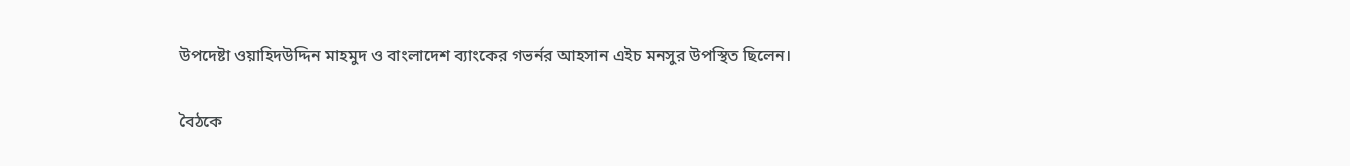উপদেষ্টা ওয়াহিদউদ্দিন মাহমুদ ও বাংলাদেশ ব্যাংকের গভর্নর আহসান এইচ মনসুর উপস্থিত ছিলেন।

বৈঠকে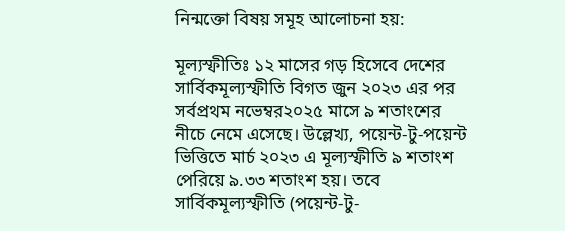নিন্মক্তো বিষয় সমূহ আলোচনা হয়:

মূল্যস্ফীতিঃ ১২ মাসের গড় হিসেবে দেশের সার্বিকমূল্যস্ফীতি বিগত জুন ২০২৩ এর পর সর্বপ্রথম নভেম্বর২০২৫ মাসে ৯ শতাংশের নীচে নেমে এসেছে। উল্লেখ্য, পয়েন্ট-টু-পয়েন্ট ভিত্তিতে মার্চ ২০২৩ এ মূল্যস্ফীতি ৯ শতাংশ পেরিয়ে ৯.৩৩ শতাংশ হয়। তবে সার্বিকমূল্যস্ফীতি (পয়েন্ট-টু-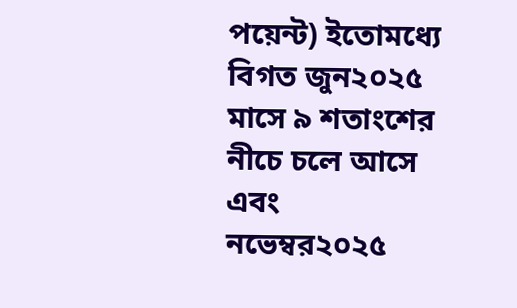পয়েন্ট) ইতোমধ্যে বিগত জুন২০২৫ মাসে ৯ শতাংশের নীচে চলে আসে এবং নভেম্বর২০২৫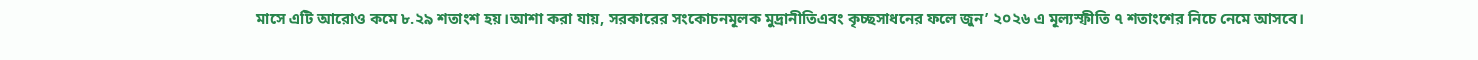মাসে এটি আরোও কমে ৮.২৯ শতাংশ হয়।আশা করা যায়, সরকারের সংকোচনমূলক মুদ্রানীতিএবং কৃচ্ছসাধনের ফলে জুন’ ২০২৬ এ মূল্যস্ফীতি ৭ শতাংশের নিচে নেমে আসবে।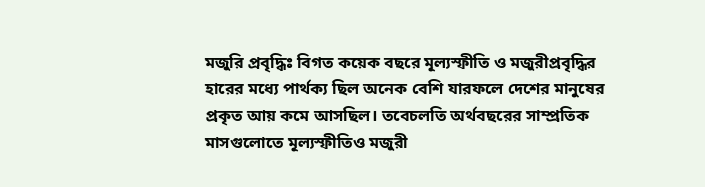মজুরি প্রবৃদ্ধিঃ বিগত কয়েক বছরে মূল্যস্ফীতি ও মজুরীপ্রবৃদ্ধির হারের মধ্যে পার্থক্য ছিল অনেক বেশি যারফলে দেশের মানুষের প্রকৃত আয় কমে আসছিল। তবেচলতি অর্থবছরের সাম্প্রতিক মাসগুলোতে মূল্যস্ফীতিও মজুরী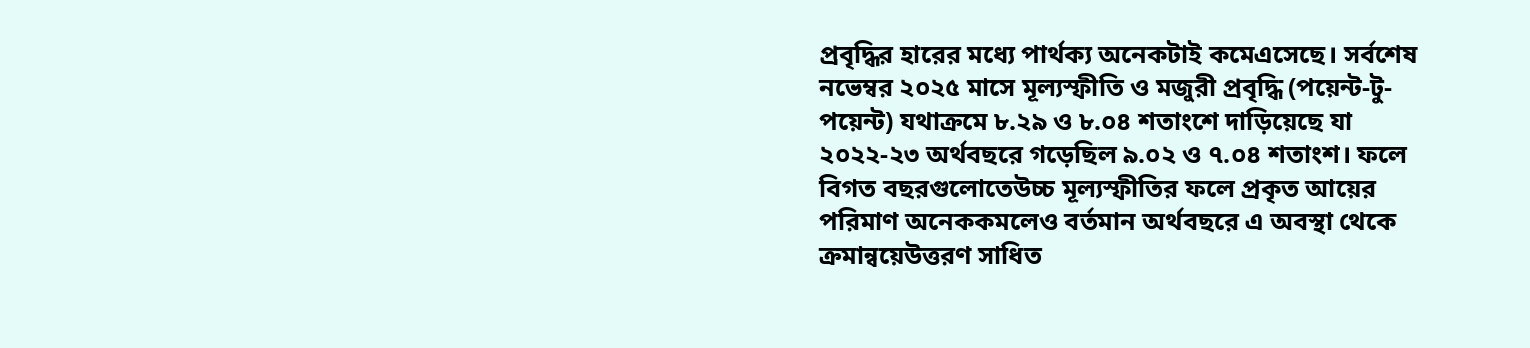প্রবৃদ্ধির হারের মধ্যে পার্থক্য অনেকটাই কমেএসেছে। সর্বশেষ নভেম্বর ২০২৫ মাসে মূল্যস্ফীতি ও মজুরী প্রবৃদ্ধি (পয়েন্ট-টু-পয়েন্ট) যথাক্রমে ৮.২৯ ও ৮.০৪ শতাংশে দাড়িয়েছে যা ২০২২-২৩ অর্থবছরে গড়েছিল ৯.০২ ও ৭.০৪ শতাংশ। ফলে বিগত বছরগুলোতেউচ্চ মূল্যস্ফীতির ফলে প্রকৃত আয়ের পরিমাণ অনেককমলেও বর্তমান অর্থবছরে এ অবস্থা থেকে ক্রমান্বয়েউত্তরণ সাধিত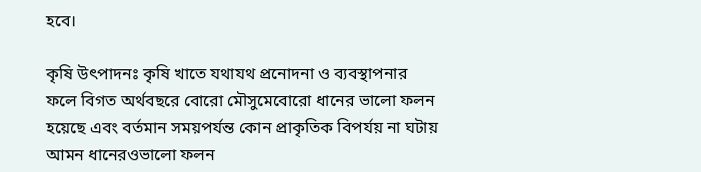হবে।

কৃষি উৎপাদনঃ কৃষি খাতে যথাযথ প্রনোদনা ও ব্যবস্থাপনার ফলে বিগত অর্থবছরে বোরো মৌসুমেবোরো ধানের ভালো ফলন হয়েছে এবং বর্তমান সময়পর্যন্ত কোন প্রাকৃতিক বিপর্যয় না ঘটায় আমন ধানেরওভালো ফলন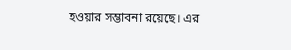হওয়ার সম্ভাবনা রয়েছে। এর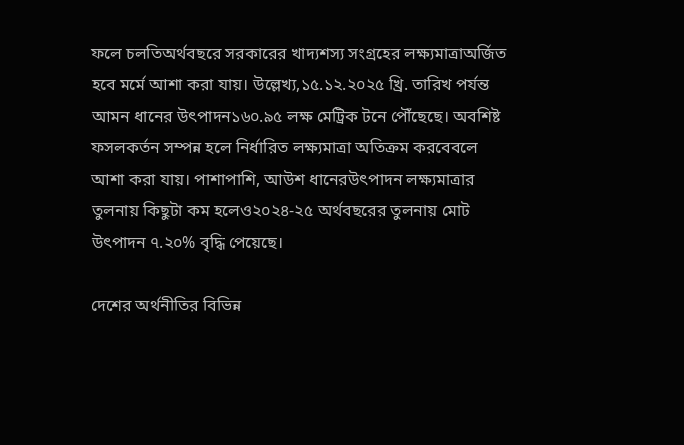ফলে চলতিঅর্থবছরে সরকারের খাদ্যশস্য সংগ্রহের লক্ষ্যমাত্রাঅর্জিত হবে মর্মে আশা করা যায়। উল্লেখ্য,১৫.১২.২০২৫ খ্রি. তারিখ পর্যন্ত আমন ধানের উৎপাদন১৬০.৯৫ লক্ষ মেট্রিক টনে পৌঁছেছে। অবশিষ্ট ফসলকর্তন সম্পন্ন হলে নির্ধারিত লক্ষ্যমাত্রা অতিক্রম করবেবলে আশা করা যায়। পাশাপাশি, আউশ ধানেরউৎপাদন লক্ষ্যমাত্রার তুলনায় কিছুটা কম হলেও২০২৪-২৫ অর্থবছরের তুলনায় মোট উৎপাদন ৭.২০% বৃদ্ধি পেয়েছে।

দেশের অর্থনীতির বিভিন্ন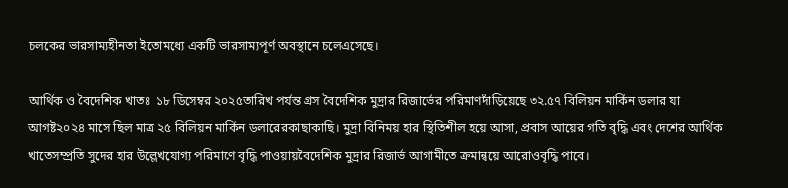চলকের ভারসাম্যহীনতা ইতোমধ্যে একটি ভারসাম্যপূর্ণ অবস্থানে চলেএসেছে।

আর্থিক ও বৈদেশিক খাতঃ  ১৮ ডিসেম্বর ২০২৫তারিখ পর্যন্ত গ্রস বৈদেশিক মুদ্রার রিজার্ভের পরিমাণদাঁড়িয়েছে ৩২.৫৭ বিলিয়ন মার্কিন ডলার যা আগষ্ট২০২৪ মাসে ছিল মাত্র ২৫ বিলিয়ন মার্কিন ডলারেরকাছাকাছি। মুদ্রা বিনিময় হার স্থিতিশীল হয়ে আসা, প্রবাস আয়ের গতি বৃদ্ধি এবং দেশের আর্থিক খাতেসম্প্রতি সুদের হার উল্লেখযোগ্য পরিমাণে বৃদ্ধি পাওয়ায়বৈদেশিক মুদ্রার রিজার্ভ আগামীতে ক্রমান্বয়ে আরোওবৃদ্ধি পাবে।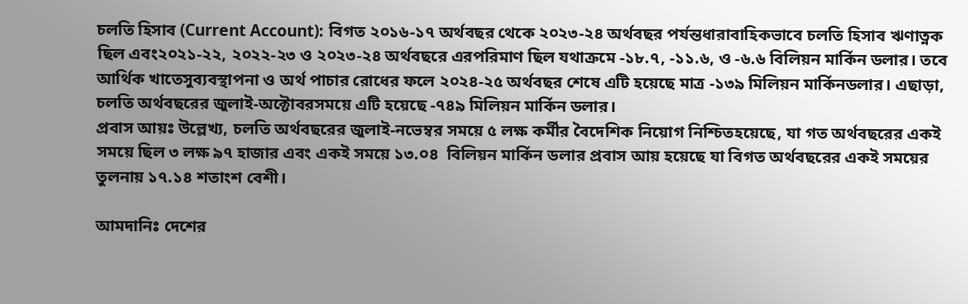চলতি হিসাব (Current Account): বিগত ২০১৬-১৭ অর্থবছর থেকে ২০২৩-২৪ অর্থবছর পর্যন্তধারাবাহিকভাবে চলতি হিসাব ঋণাত্নক ছিল এবং২০২১-২২, ২০২২-২৩ ও ২০২৩-২৪ অর্থবছরে এরপরিমাণ ছিল যথাক্রমে -১৮.৭, -১১.৬, ও -৬.৬ বিলিয়ন মার্কিন ডলার। তবে আর্থিক খাতেসুব্যবস্থাপনা ও অর্থ পাচার রোধের ফলে ২০২৪-২৫ অর্থবছর শেষে এটি হয়েছে মাত্র -১৩৯ মিলিয়ন মার্কিনডলার। এছাড়া, চলতি অর্থবছরের জুলাই-অক্টোবরসময়ে এটি হয়েছে -৭৪৯ মিলিয়ন মার্কিন ডলার।
প্রবাস আয়ঃ উল্লেখ্য, চলতি অর্থবছরের জুলাই-নভেম্বর সময়ে ৫ লক্ষ কর্মীর বৈদেশিক নিয়োগ নিশ্চিতহয়েছে, যা গত অর্থবছরের একই সময়ে ছিল ৩ লক্ষ ৯৭ হাজার এবং একই সময়ে ১৩.০৪  বিলিয়ন মার্কিন ডলার প্রবাস আয় হয়েছে যা বিগত অর্থবছরের একই সময়ের তুলনায় ১৭.১৪ শতাংশ বেশী।

আমদানিঃ দেশের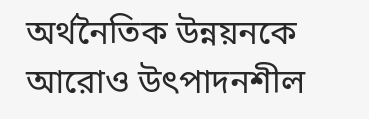অর্থনৈতিক উন্নয়নকে আরোও উৎপাদনশীল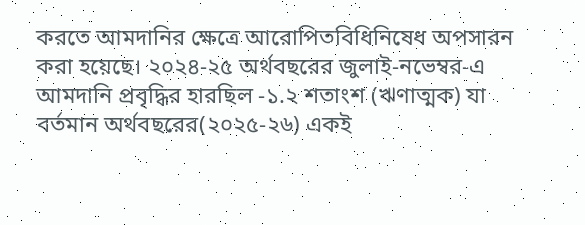করতে আমদানির ক্ষেত্রে আরোপিতবিধিনিষেধ অপসারন করা হয়েছে। ২০২৪-২৫ অর্থবছরের জুলাই-নভেম্বর-এ আমদানি প্রবৃদ্ধির হারছিল -১.২ শতাংশ (ঋণাত্মক) যা বর্তমান অর্থবছরের(২০২৫-২৬) একই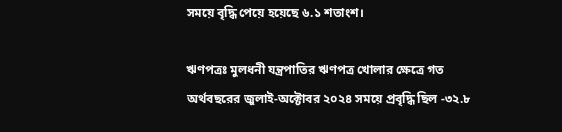সময়ে বৃদ্ধি পেয়ে হয়েছে ৬.১ শতাংশ।

ঋণপত্রঃ মুলধনী যন্ত্রপাতির ঋণপত্র খোলার ক্ষেত্রে গত অর্থবছরের জুলাই-অক্টোবর ২০২৪ সময়ে প্রবৃদ্ধি ছিল -৩২.৮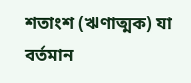শতাংশ (ঋণাত্মক) যা বর্তমান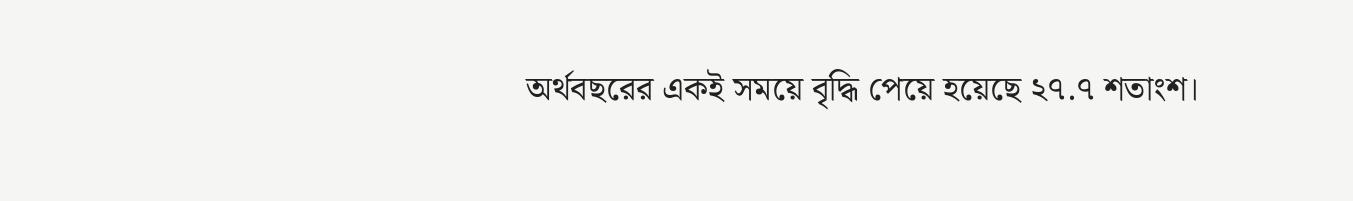অর্থবছরের একই সময়ে বৃদ্ধি পেয়ে হয়েছে ২৭.৭ শতাংশ।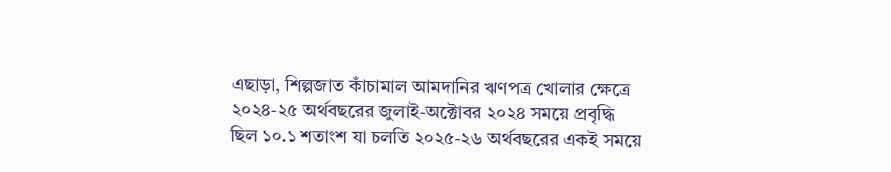এছাড়া, শিল্পজাত কাঁচামাল আমদানির ঋণপত্র খোলার ক্ষেত্রে ২০২৪-২৫ অর্থবছরের জুলাই-অক্টোবর ২০২৪ সময়ে প্রবৃদ্ধি ছিল ১০.১ শতাংশ যা চলতি ২০২৫-২৬ অর্থবছরের একই সময়ে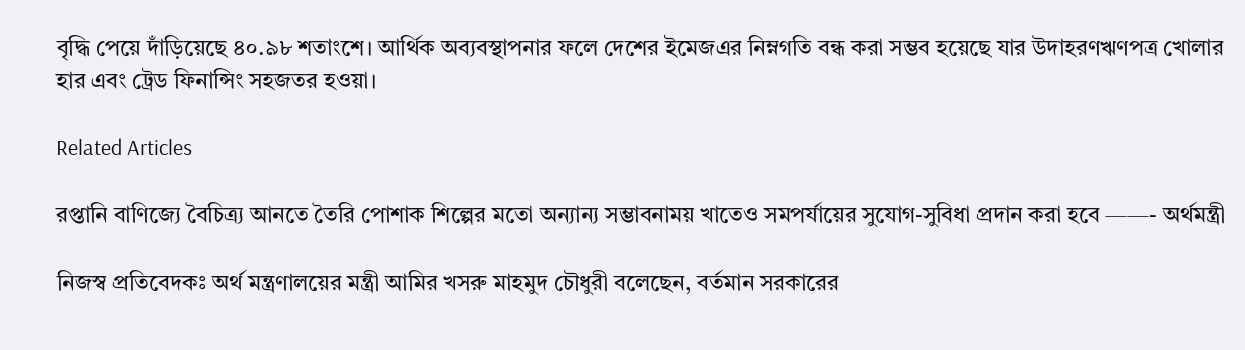বৃদ্ধি পেয়ে দাঁড়িয়েছে ৪০.৯৮ শতাংশে। আর্থিক অব্যবস্থাপনার ফলে দেশের ইমেজএর নিম্নগতি বন্ধ করা সম্ভব হয়েছে যার উদাহরণঋণপত্র খোলার হার এবং ট্রেড ফিনান্সিং সহজতর হওয়া।

Related Articles

রপ্তানি বাণিজ্যে বৈচিত্র্য আনতে তৈরি পোশাক শিল্পের মতো অন্যান্য সম্ভাবনাময় খাতেও সমপর্যায়ের সুযোগ-সুবিধা প্রদান করা হবে ——- অর্থমন্ত্রী

নিজস্ব প্রতিবেদকঃ অর্থ মন্ত্রণালয়ের মন্ত্রী আমির খসরু মাহমুদ চৌধুরী বলেছেন, বর্তমান সরকারের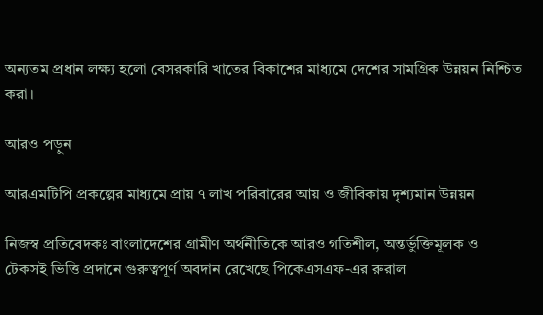অন্যতম প্রধান লক্ষ্য হলো বেসরকারি খাতের বিকাশের মাধ্যমে দেশের সামগ্রিক উন্নয়ন নিশ্চিত করা।

আরও পড়ুন

আরএমটিপি প্রকল্পের মাধ্যমে প্রায় ৭ লাখ পরিবারের আয় ও জীবিকায় দৃশ্যমান উন্নয়ন

নিজস্ব প্রতিবেদকঃ বাংলাদেশের গ্রামীণ অর্থনীতিকে আরও গতিশীল, অন্তর্ভুক্তিমূলক ও টেকসই ভিত্তি প্রদানে গুরুত্বপূর্ণ অবদান রেখেছে পিকেএসএফ-এর রুরাল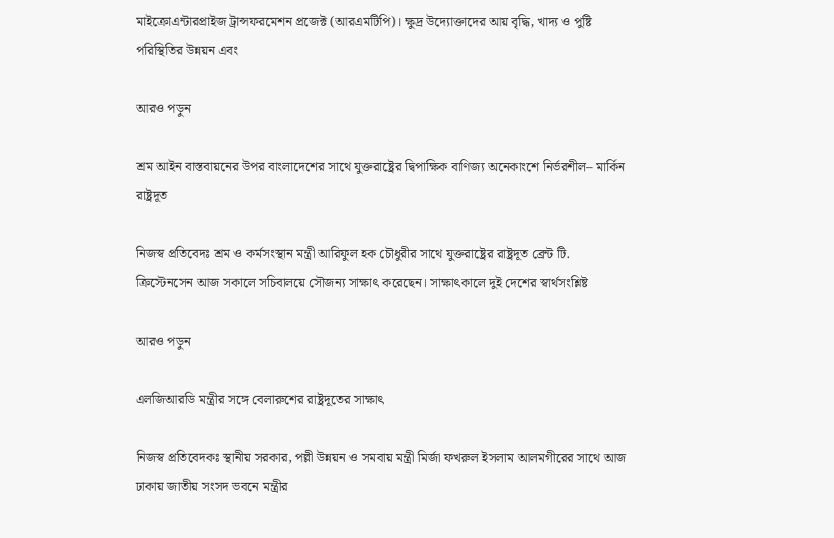মাইক্রোএন্টারপ্রাইজ ট্রান্সফরমেশন প্রজেক্ট (আরএমটিপি)। ক্ষুদ্র উদ্যোক্তাদের আয় বৃদ্ধি, খাদ্য ও পুষ্টি পরিস্থিতির উন্নয়ন এবং

আরও পড়ুন

শ্রম আইন বাস্তবায়নের উপর বাংলাদেশের সাথে যুক্তরাষ্ট্রের দ্বিপাক্ষিক বাণিজ্য অনেকাংশে নির্ভরশীল– মার্কিন রাষ্ট্রদূত

নিজস্ব প্রতিবেদঃ শ্রম ও কর্মসংস্থান মন্ত্রী আরিফুল হক চৌধুরীর সাথে যুক্তরাষ্ট্রের রাষ্ট্রদূত ব্রেন্ট টি. ক্রিস্টেনসেন আজ সকালে সচিবালয়ে সৌজন্য সাক্ষাৎ করেছেন। সাক্ষাৎকালে দুই দেশের স্বার্থসংশ্লিষ্ট

আরও পড়ুন

এলজিআরডি মন্ত্রীর সঙ্গে বেলারুশের রাষ্ট্রদূতের সাক্ষাৎ

নিজস্ব প্রতিবেদকঃ স্থানীয় সরকার, পল্লী উন্নয়ন ও সমবায় মন্ত্রী মির্জা ফখরুল ইসলাম আলমগীরের সাথে আজ ঢাকায় জাতীয় সংসদ ভবনে মন্ত্রীর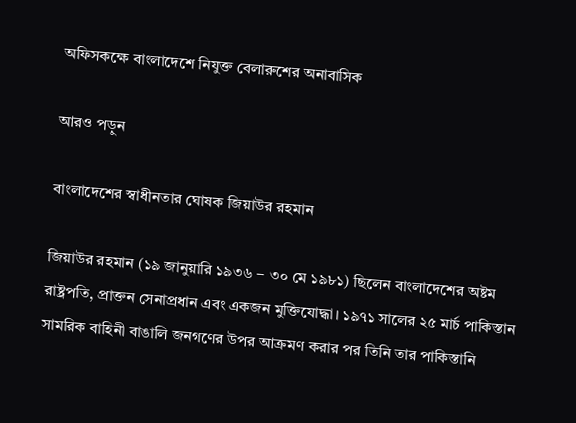অফিসকক্ষে বাংলাদেশে নিযুক্ত বেলারুশের অনাবাসিক

আরও পড়ুন

বাংলাদেশের স্বাধীনতার ঘোষক জিয়াউর রহমান

জিয়াউর রহমান (১৯ জানুয়ারি ১৯৩৬ – ৩০ মে ১৯৮১) ছিলেন বাংলাদেশের অষ্টম রাষ্ট্রপতি, প্রাক্তন সেনাপ্রধান এবং একজন মুক্তিযোদ্ধা। ১৯৭১ সালের ২৫ মার্চ পাকিস্তান সামরিক বাহিনী বাঙালি জনগণের উপর আক্রমণ করার পর তিনি তার পাকিস্তানি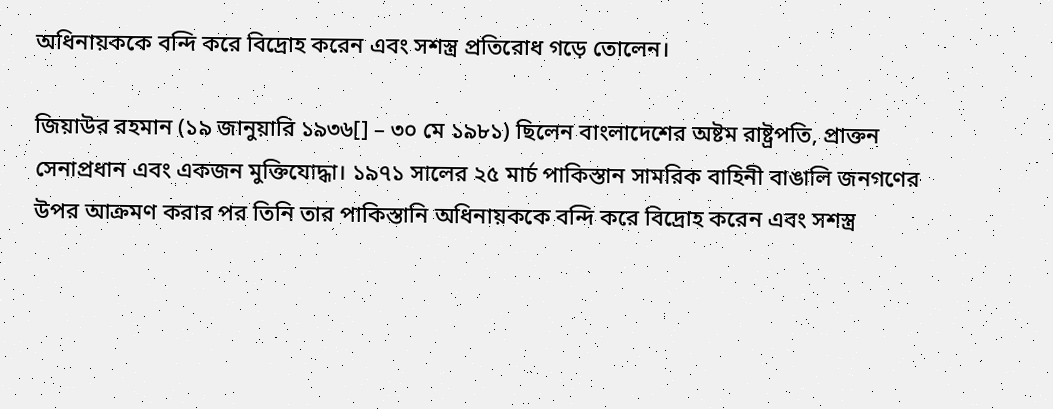অধিনায়ককে বন্দি করে বিদ্রোহ করেন এবং সশস্ত্র প্রতিরোধ গড়ে তোলেন।

জিয়াউর রহমান (১৯ জানুয়ারি ১৯৩৬[] – ৩০ মে ১৯৮১) ছিলেন বাংলাদেশের অষ্টম রাষ্ট্রপতি, প্রাক্তন সেনাপ্রধান এবং একজন মুক্তিযোদ্ধা। ১৯৭১ সালের ২৫ মার্চ পাকিস্তান সামরিক বাহিনী বাঙালি জনগণের উপর আক্রমণ করার পর তিনি তার পাকিস্তানি অধিনায়ককে বন্দি করে বিদ্রোহ করেন এবং সশস্ত্র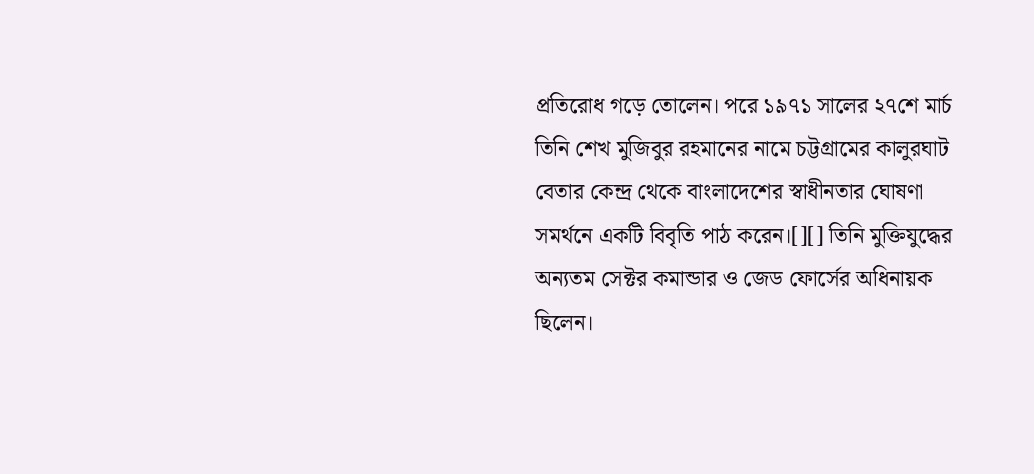প্রতিরোধ গড়ে তোলেন। পরে ১৯৭১ সালের ২৭শে মার্চ তিনি শেখ মুজিবুর রহমানের নামে চট্টগ্রামের কালুরঘাট বেতার কেন্দ্র থেকে বাংলাদেশের স্বাধীনতার ঘোষণা সমর্থনে একটি বিবৃতি পাঠ করেন।[][] তিনি মুক্তিযুদ্ধের অন্যতম সেক্টর কমান্ডার ও জেড ফোর্সের অধিনায়ক ছিলেন।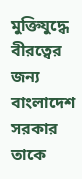মুক্তিযুদ্ধে বীরত্বের জন্য বাংলাদেশ সরকার তাকে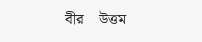বীর    উত্তম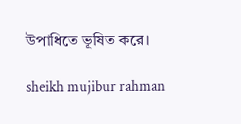উপাধিতে ভূষিত করে।

sheikh mujibur rahman